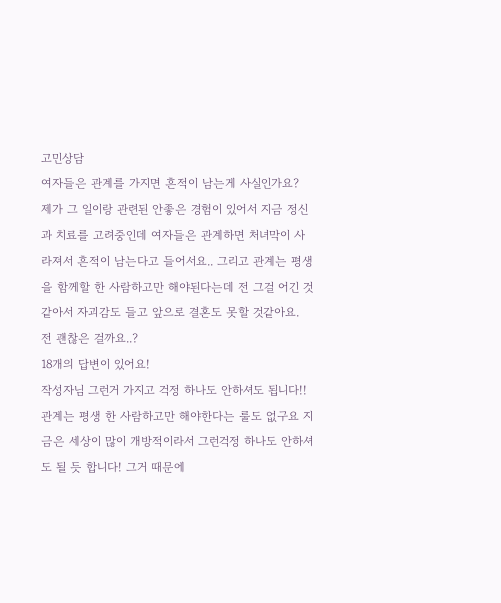고민상담
여자들은 관계를 가지면 흔적이 남는게 사실인가요?
제가 그 일이랑 관련된 안좋은 경험이 있어서 지금 정신과 치료를 고려중인데 여자들은 관계하면 처녀막이 사라져서 흔적이 남는다고 들어서요.. 그리고 관계는 평생을 함께할 한 사람하고만 해야된다는데 전 그걸 어긴 것같아서 자괴감도 들고 앞으로 결혼도 못할 것같아요. 전 괜찮은 걸까요..?
18개의 답변이 있어요!
작성자님 그런거 가지고 걱정 하나도 안하셔도 됩니다!! 관계는 평생 한 사람하고만 해야한다는 룰도 없구요 지금은 세상이 많이 개방적이라서 그런걱정 하나도 안하셔도 될 듯 합니다! 그거 때문에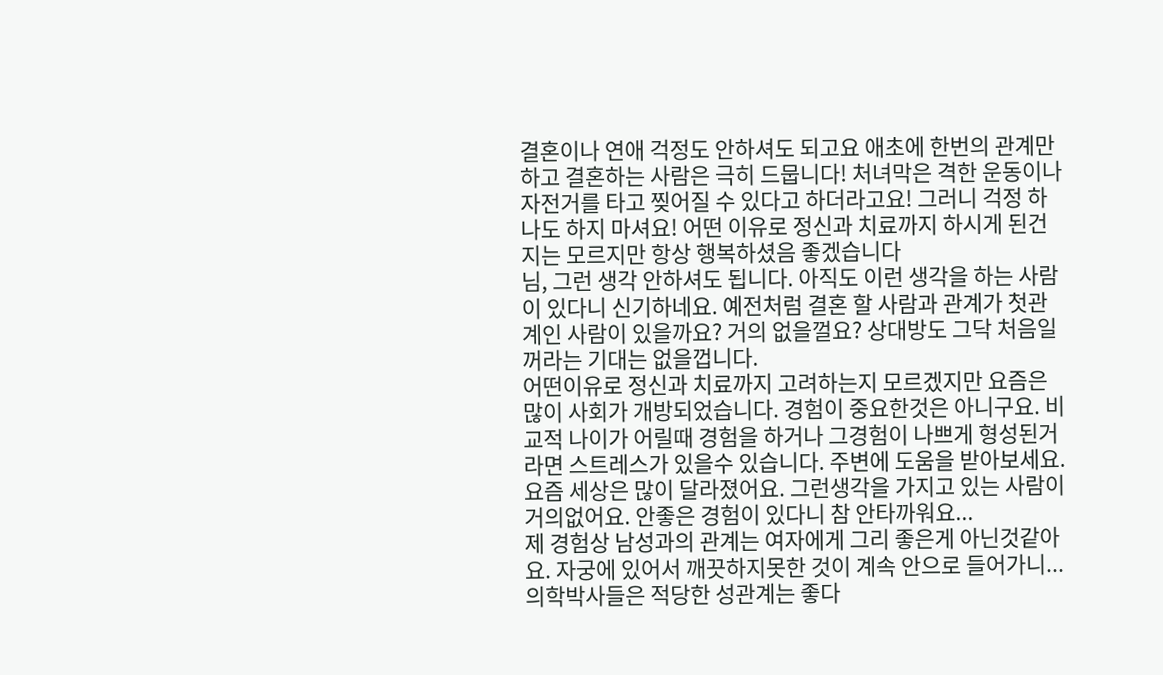결혼이나 연애 걱정도 안하셔도 되고요 애초에 한번의 관계만 하고 결혼하는 사람은 극히 드뭅니다! 처녀막은 격한 운동이나 자전거를 타고 찢어질 수 있다고 하더라고요! 그러니 걱정 하나도 하지 마셔요! 어떤 이유로 정신과 치료까지 하시게 된건지는 모르지만 항상 행복하셨음 좋겠습니다
님, 그런 생각 안하셔도 됩니다. 아직도 이런 생각을 하는 사람이 있다니 신기하네요. 예전처럼 결혼 할 사람과 관계가 첫관계인 사람이 있을까요? 거의 없을껄요? 상대방도 그닥 처음일꺼라는 기대는 없을껍니다.
어떤이유로 정신과 치료까지 고려하는지 모르겠지만 요즘은 많이 사회가 개방되었습니다. 경험이 중요한것은 아니구요. 비교적 나이가 어릴때 경험을 하거나 그경험이 나쁘게 형성된거라면 스트레스가 있을수 있습니다. 주변에 도움을 받아보세요.
요즘 세상은 많이 달라졌어요. 그런생각을 가지고 있는 사람이 거의없어요. 안좋은 경험이 있다니 참 안타까워요...
제 경험상 남성과의 관계는 여자에게 그리 좋은게 아닌것같아요. 자궁에 있어서 깨끗하지못한 것이 계속 안으로 들어가니... 의학박사들은 적당한 성관계는 좋다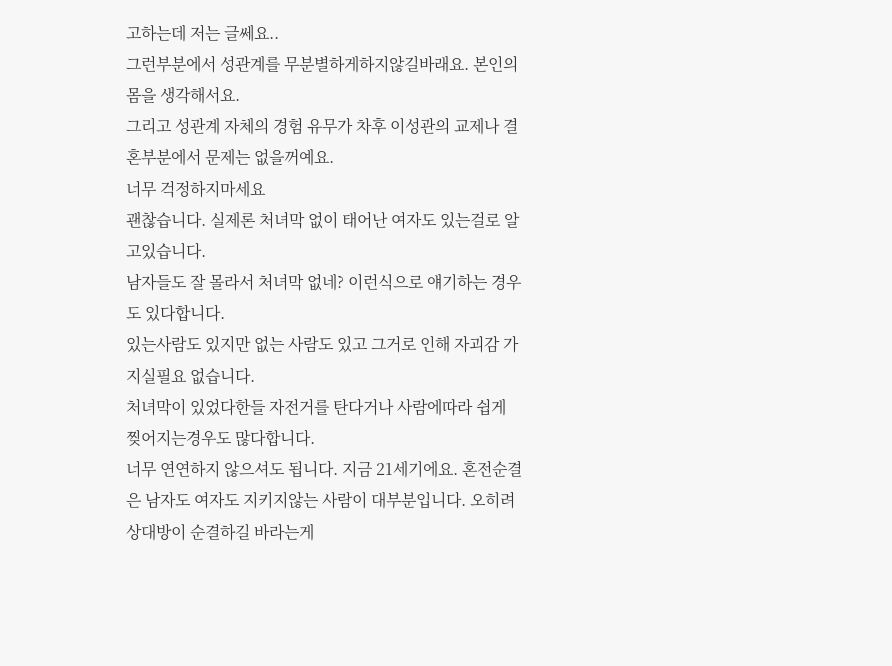고하는데 저는 글쎄요..
그런부분에서 성관계를 무분별하게하지않길바래요. 본인의 몸을 생각해서요.
그리고 성관계 자체의 경험 유무가 차후 이성관의 교제나 결혼부분에서 문제는 없을꺼예요.
너무 걱정하지마세요
괜찮습니다. 실제론 처녀막 없이 태어난 여자도 있는걸로 알고있습니다.
남자들도 잘 몰라서 처녀막 없네? 이런식으로 얘기하는 경우도 있다합니다.
있는사람도 있지만 없는 사람도 있고 그거로 인해 자괴감 가지실필요 없습니다.
처녀막이 있었다한들 자전거를 탄다거나 사람에따라 쉽게 찢어지는경우도 많다합니다.
너무 연연하지 않으셔도 됩니다. 지금 21세기에요. 혼전순결은 남자도 여자도 지키지않는 사람이 대부분입니다. 오히려 상대방이 순결하길 바라는게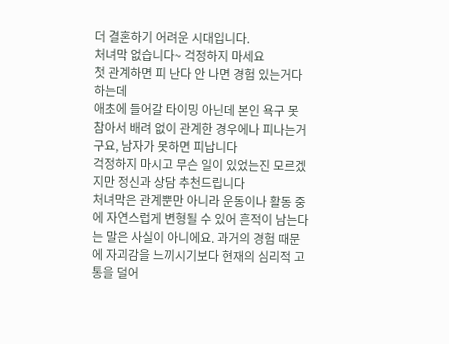더 결혼하기 어려운 시대입니다.
처녀막 없습니다~ 걱정하지 마세요
첫 관계하면 피 난다 안 나면 경험 있는거다 하는데
애초에 들어갈 타이밍 아닌데 본인 욕구 못 참아서 배려 없이 관계한 경우에나 피나는거구요, 남자가 못하면 피납니다
걱정하지 마시고 무슨 일이 있었는진 모르겠지만 정신과 상담 추천드립니다
처녀막은 관계뿐만 아니라 운동이나 활동 중에 자연스럽게 변형될 수 있어 흔적이 남는다는 말은 사실이 아니에요. 과거의 경험 때문에 자괴감을 느끼시기보다 현재의 심리적 고통을 덜어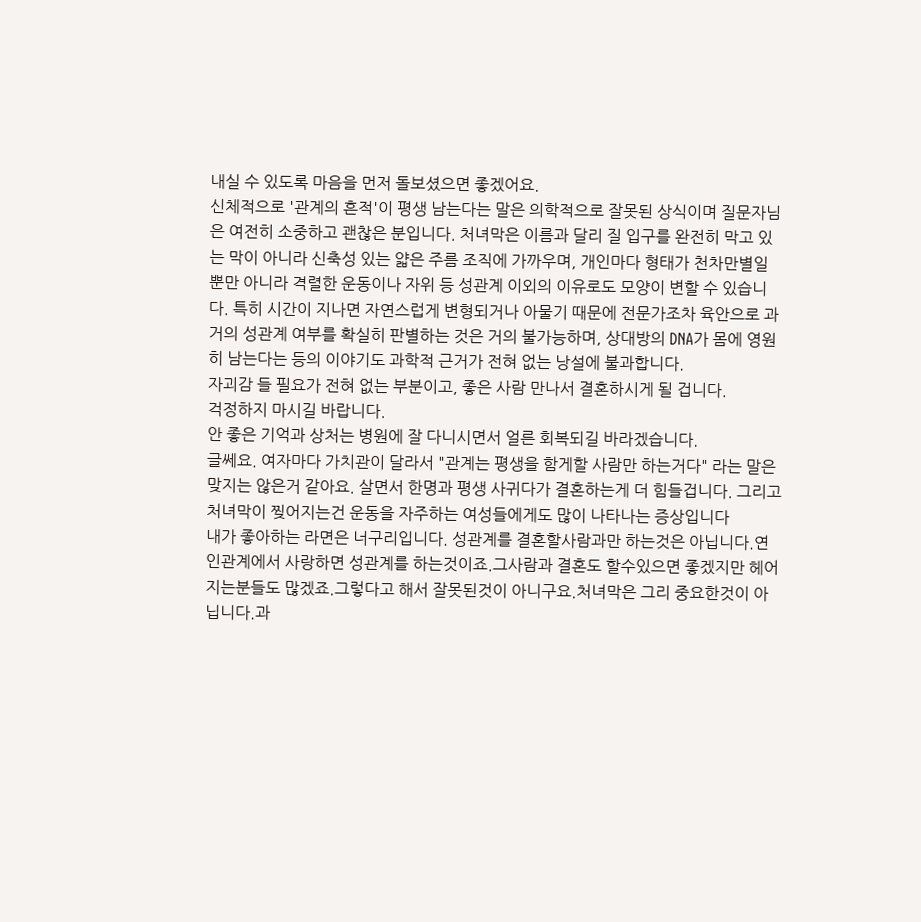내실 수 있도록 마음을 먼저 돌보셨으면 좋겠어요.
신체적으로 '관계의 흔적'이 평생 남는다는 말은 의학적으로 잘못된 상식이며 질문자님은 여전히 소중하고 괜찮은 분입니다. 처녀막은 이름과 달리 질 입구를 완전히 막고 있는 막이 아니라 신축성 있는 얇은 주름 조직에 가까우며, 개인마다 형태가 천차만별일 뿐만 아니라 격렬한 운동이나 자위 등 성관계 이외의 이유로도 모양이 변할 수 있습니다. 특히 시간이 지나면 자연스럽게 변형되거나 아물기 때문에 전문가조차 육안으로 과거의 성관계 여부를 확실히 판별하는 것은 거의 불가능하며, 상대방의 DNA가 몸에 영원히 남는다는 등의 이야기도 과학적 근거가 전혀 없는 낭설에 불과합니다.
자괴감 들 필요가 전혀 없는 부분이고, 좋은 사람 만나서 결혼하시게 될 겁니다.
걱정하지 마시길 바랍니다.
안 좋은 기억과 상처는 병원에 잘 다니시면서 얼른 회복되길 바라겠습니다.
글쎄요. 여자마다 가치관이 달라서 "관계는 평생을 함게할 사람만 하는거다" 라는 말은 맞지는 않은거 같아요. 살면서 한명과 평생 사귀다가 결혼하는게 더 힘들겁니다. 그리고 처녀막이 찢어지는건 운동을 자주하는 여성들에게도 많이 나타나는 증상입니다
내가 좋아하는 라면은 너구리입니다. 성관계를 결혼할사람과만 하는것은 아닙니다.연인관계에서 사랑하면 성관계를 하는것이죠.그사람과 결혼도 할수있으면 좋겠지만 헤어지는분들도 많겠죠.그렇다고 해서 잘못된것이 아니구요.처녀막은 그리 중요한것이 아닙니다.과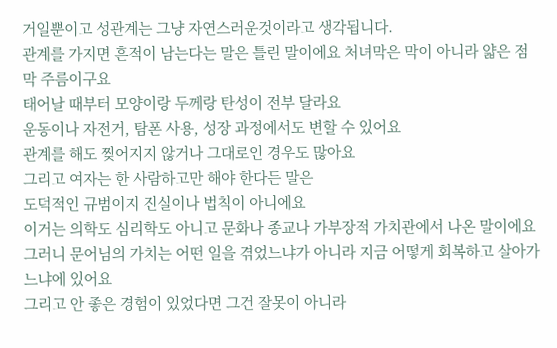거일뿐이고 성관계는 그냥 자연스러운것이라고 생각됩니다.
관계를 가지면 흔적이 남는다는 말은 틀린 말이에요 처녀막은 막이 아니라 얇은 점막 주름이구요
태어날 때부터 모양이랑 두께랑 탄성이 전부 달라요
운동이나 자전거, 탐폰 사용, 성장 과정에서도 변할 수 있어요
관계를 해도 찢어지지 않거나 그대로인 경우도 많아요
그리고 여자는 한 사람하고만 해야 한다든 말은
도덕적인 규범이지 진실이나 법칙이 아니에요
이거는 의학도 심리학도 아니고 문화나 종교나 가부장적 가치관에서 나온 말이에요
그러니 문어님의 가치는 어떤 일을 겪었느냐가 아니라 지금 어떻게 회복하고 살아가느냐에 있어요
그리고 안 좋은 경험이 있었다면 그건 잘못이 아니라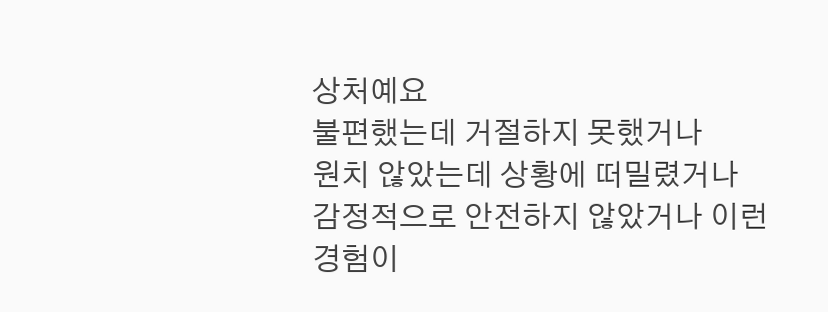상처예요
불편했는데 거절하지 못했거나
원치 않았는데 상황에 떠밀렸거나
감정적으로 안전하지 않았거나 이런 경험이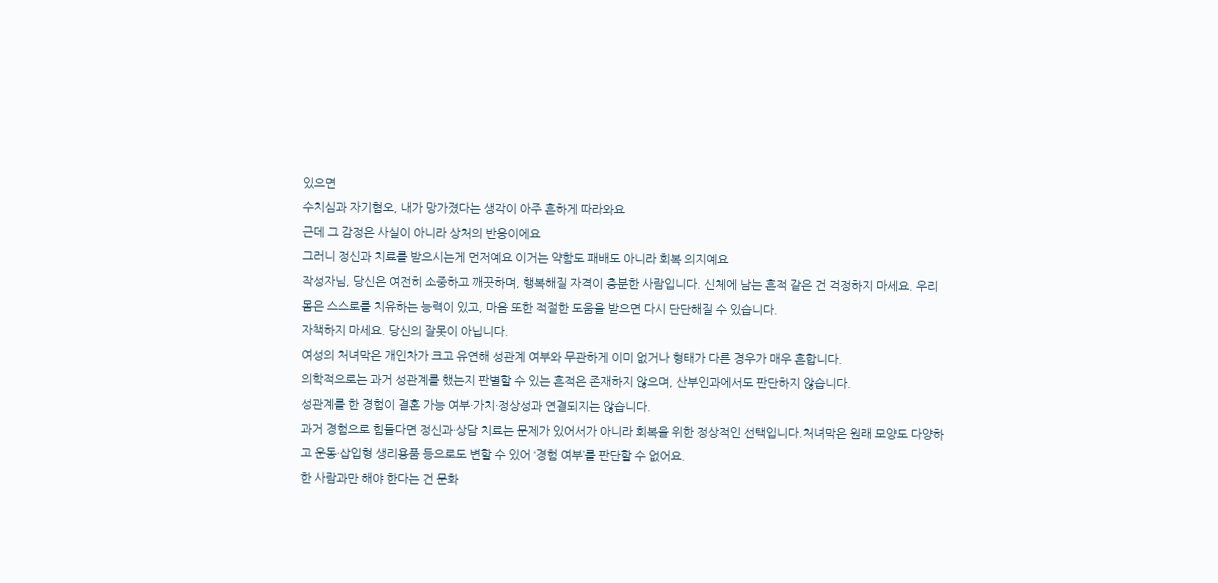있으면
수치심과 자기혐오, 내가 망가졌다는 생각이 아주 흔하게 따라와요
근데 그 감정은 사실이 아니라 상처의 반응이에요
그러니 정신과 치료를 받으시는게 먼저예요 이거는 약함도 패배도 아니라 회복 의지예요
작성자님, 당신은 여전히 소중하고 깨끗하며, 행복해질 자격이 충분한 사람입니다. 신체에 남는 흔적 같은 건 걱정하지 마세요. 우리 몸은 스스로를 치유하는 능력이 있고, 마음 또한 적절한 도움을 받으면 다시 단단해질 수 있습니다.
자책하지 마세요. 당신의 잘못이 아닙니다.
여성의 처녀막은 개인차가 크고 유연해 성관계 여부와 무관하게 이미 없거나 형태가 다른 경우가 매우 흔합니다.
의학적으로는 과거 성관계를 했는지 판별할 수 있는 흔적은 존재하지 않으며, 산부인과에서도 판단하지 않습니다.
성관계를 한 경험이 결혼 가능 여부·가치·정상성과 연결되지는 않습니다.
과거 경험으로 힘들다면 정신과·상담 치료는 문제가 있어서가 아니라 회복을 위한 정상적인 선택입니다.처녀막은 원래 모양도 다양하고 운동·삽입형 생리용품 등으로도 변할 수 있어 ‘경험 여부’를 판단할 수 없어요.
한 사람과만 해야 한다는 건 문화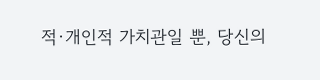적·개인적 가치관일 뿐, 당신의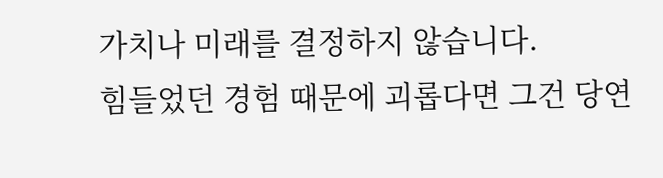가치나 미래를 결정하지 않습니다.
힘들었던 경험 때문에 괴롭다면 그건 당연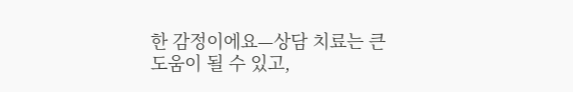한 감정이에요—상담 치료는 큰 도움이 될 수 있고,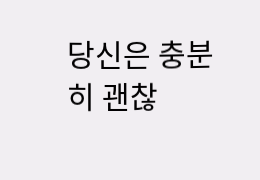당신은 충분히 괜찮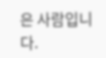은 사람입니다.